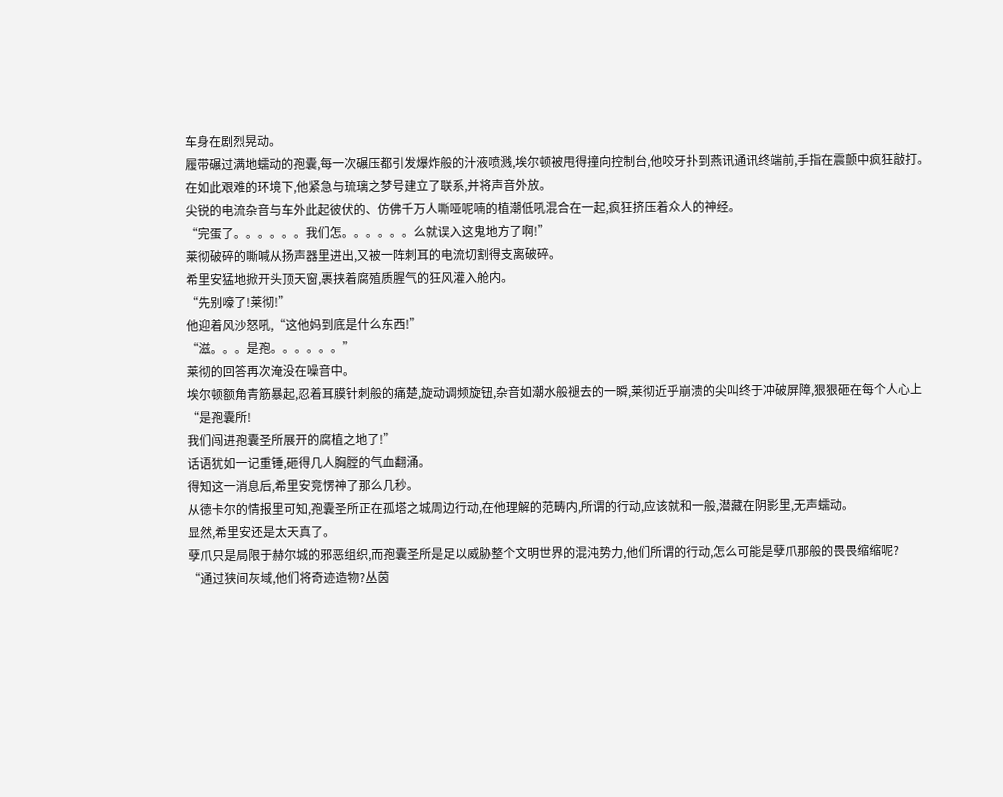车身在剧烈晃动。
履带碾过满地蠕动的孢囊,每一次碾压都引发爆炸般的汁液喷溅,埃尔顿被甩得撞向控制台,他咬牙扑到燕讯通讯终端前,手指在震颤中疯狂敲打。
在如此艰难的环境下,他紧急与琉璃之梦号建立了联系,并将声音外放。
尖锐的电流杂音与车外此起彼伏的、仿佛千万人嘶哑呢喃的植潮低吼混合在一起,疯狂挤压着众人的神经。
“完蛋了。。。。。。我们怎。。。。。。么就误入这鬼地方了啊!”
莱彻破碎的嘶喊从扬声器里进出,又被一阵刺耳的电流切割得支离破碎。
希里安猛地掀开头顶天窗,裹挟着腐殖质腥气的狂风灌入舱内。
“先别嚎了!莱彻!”
他迎着风沙怒吼,“这他妈到底是什么东西!”
“滋。。。是孢。。。。。。”
莱彻的回答再次淹没在噪音中。
埃尔顿额角青筋暴起,忍着耳膜针刺般的痛楚,旋动调频旋钮,杂音如潮水般褪去的一瞬,莱彻近乎崩溃的尖叫终于冲破屏障,狠狠砸在每个人心上
“是孢囊所!
我们闯进孢囊圣所展开的腐植之地了!”
话语犹如一记重锤,砸得几人胸膛的气血翻涌。
得知这一消息后,希里安竞愣神了那么几秒。
从德卡尔的情报里可知,孢囊圣所正在孤塔之城周边行动,在他理解的范畴内,所谓的行动,应该就和一般,潜藏在阴影里,无声蠕动。
显然,希里安还是太天真了。
孽爪只是局限于赫尔城的邪恶组织,而孢囊圣所是足以威胁整个文明世界的混沌势力,他们所谓的行动,怎么可能是孽爪那般的畏畏缩缩呢?
“通过狭间灰域,他们将奇迹造物?丛茵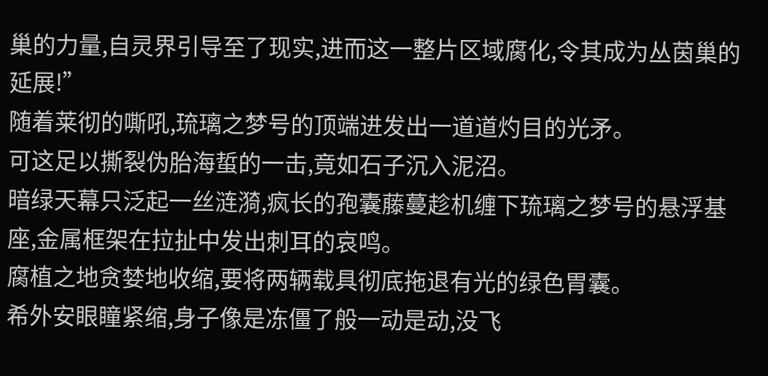巢的力量,自灵界引导至了现实,进而这一整片区域腐化,令其成为丛茵巢的延展!”
随着莱彻的嘶吼,琉璃之梦号的顶端进发出一道道灼目的光矛。
可这足以撕裂伪胎海蜇的一击,竟如石子沉入泥沼。
暗绿天幕只泛起一丝涟漪,疯长的孢囊藤蔓趁机缠下琉璃之梦号的悬浮基座,金属框架在拉扯中发出刺耳的哀鸣。
腐植之地贪婪地收缩,要将两辆载具彻底拖退有光的绿色胃囊。
希外安眼瞳紧缩,身子像是冻僵了般一动是动,没飞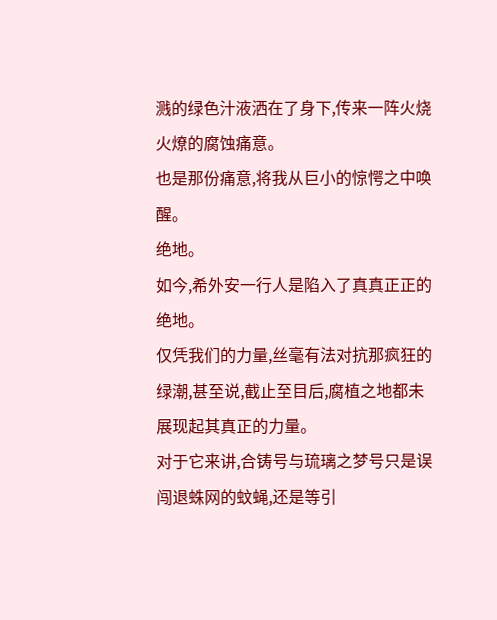溅的绿色汁液洒在了身下,传来一阵火烧火燎的腐蚀痛意。
也是那份痛意,将我从巨小的惊愕之中唤醒。
绝地。
如今,希外安一行人是陷入了真真正正的绝地。
仅凭我们的力量,丝毫有法对抗那疯狂的绿潮,甚至说,截止至目后,腐植之地都未展现起其真正的力量。
对于它来讲,合铸号与琉璃之梦号只是误闯退蛛网的蚊蝇,还是等引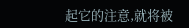起它的注意,就将被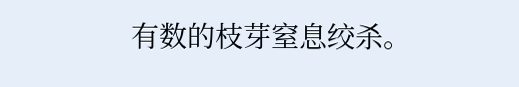有数的枝芽窒息绞杀。